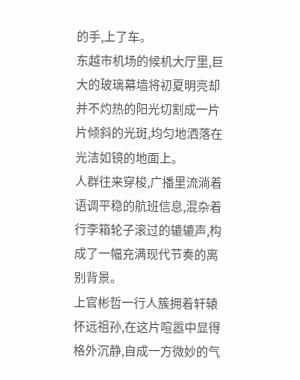的手,上了车。
东越市机场的候机大厅里,巨大的玻璃幕墙将初夏明亮却并不灼热的阳光切割成一片片倾斜的光斑,均匀地洒落在光洁如镜的地面上。
人群往来穿梭,广播里流淌着语调平稳的航班信息,混杂着行李箱轮子滚过的辘辘声,构成了一幅充满现代节奏的离别背景。
上官彬哲一行人簇拥着轩辕怀远祖孙,在这片喧嚣中显得格外沉静,自成一方微妙的气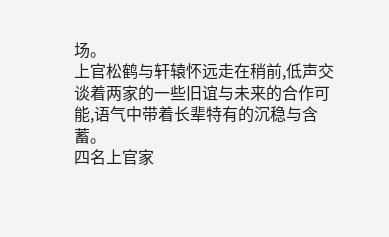场。
上官松鹤与轩辕怀远走在稍前,低声交谈着两家的一些旧谊与未来的合作可能,语气中带着长辈特有的沉稳与含蓄。
四名上官家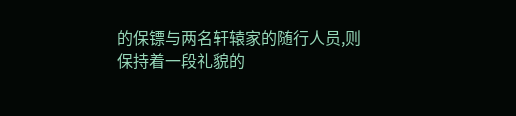的保镖与两名轩辕家的随行人员,则保持着一段礼貌的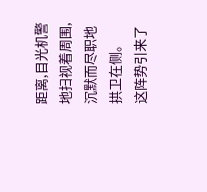距离,目光机警地扫视着周围,沉默而尽职地拱卫在侧。
这阵势引来了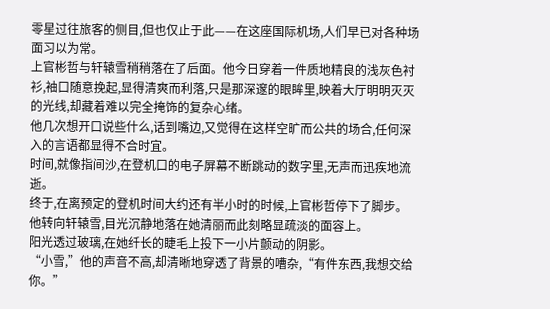零星过往旅客的侧目,但也仅止于此——在这座国际机场,人们早已对各种场面习以为常。
上官彬哲与轩辕雪稍稍落在了后面。他今日穿着一件质地精良的浅灰色衬衫,袖口随意挽起,显得清爽而利落,只是那深邃的眼眸里,映着大厅明明灭灭的光线,却藏着难以完全掩饰的复杂心绪。
他几次想开口说些什么,话到嘴边,又觉得在这样空旷而公共的场合,任何深入的言语都显得不合时宜。
时间,就像指间沙,在登机口的电子屏幕不断跳动的数字里,无声而迅疾地流逝。
终于,在离预定的登机时间大约还有半小时的时候,上官彬哲停下了脚步。
他转向轩辕雪,目光沉静地落在她清丽而此刻略显疏淡的面容上。
阳光透过玻璃,在她纤长的睫毛上投下一小片颤动的阴影。
“小雪,”他的声音不高,却清晰地穿透了背景的嘈杂,“有件东西,我想交给你。”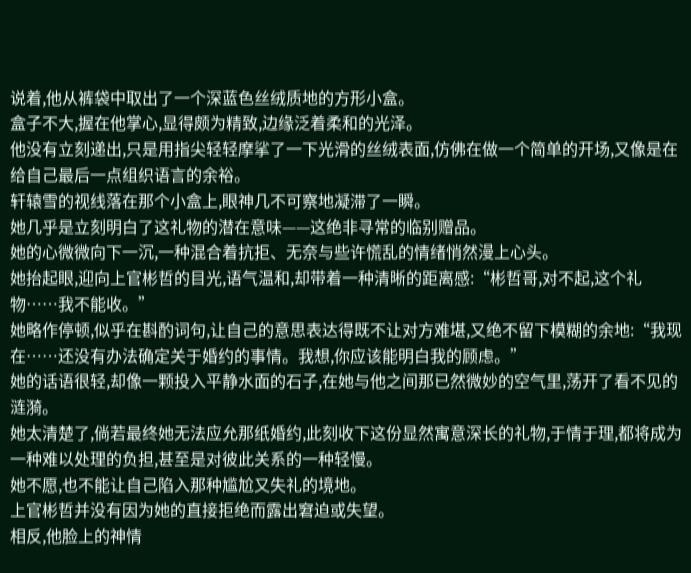说着,他从裤袋中取出了一个深蓝色丝绒质地的方形小盒。
盒子不大,握在他掌心,显得颇为精致,边缘泛着柔和的光泽。
他没有立刻递出,只是用指尖轻轻摩挲了一下光滑的丝绒表面,仿佛在做一个简单的开场,又像是在给自己最后一点组织语言的余裕。
轩辕雪的视线落在那个小盒上,眼神几不可察地凝滞了一瞬。
她几乎是立刻明白了这礼物的潜在意味——这绝非寻常的临别赠品。
她的心微微向下一沉,一种混合着抗拒、无奈与些许慌乱的情绪悄然漫上心头。
她抬起眼,迎向上官彬哲的目光,语气温和,却带着一种清晰的距离感:“彬哲哥,对不起,这个礼物……我不能收。”
她略作停顿,似乎在斟酌词句,让自己的意思表达得既不让对方难堪,又绝不留下模糊的余地:“我现在……还没有办法确定关于婚约的事情。我想,你应该能明白我的顾虑。”
她的话语很轻,却像一颗投入平静水面的石子,在她与他之间那已然微妙的空气里,荡开了看不见的涟漪。
她太清楚了,倘若最终她无法应允那纸婚约,此刻收下这份显然寓意深长的礼物,于情于理,都将成为一种难以处理的负担,甚至是对彼此关系的一种轻慢。
她不愿,也不能让自己陷入那种尴尬又失礼的境地。
上官彬哲并没有因为她的直接拒绝而露出窘迫或失望。
相反,他脸上的神情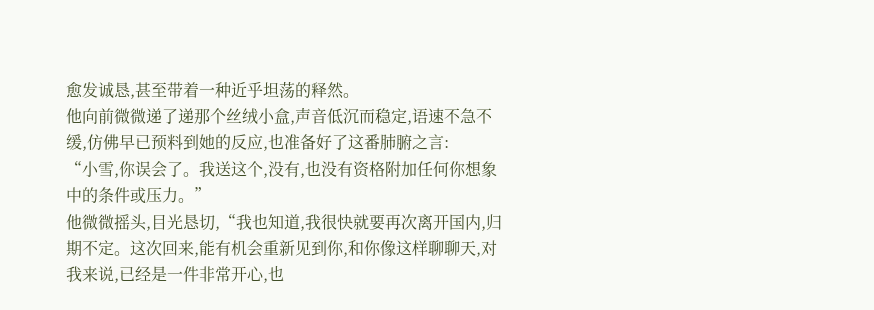愈发诚恳,甚至带着一种近乎坦荡的释然。
他向前微微递了递那个丝绒小盒,声音低沉而稳定,语速不急不缓,仿佛早已预料到她的反应,也准备好了这番肺腑之言:
“小雪,你误会了。我送这个,没有,也没有资格附加任何你想象中的条件或压力。”
他微微摇头,目光恳切,“我也知道,我很快就要再次离开国内,归期不定。这次回来,能有机会重新见到你,和你像这样聊聊天,对我来说,已经是一件非常开心,也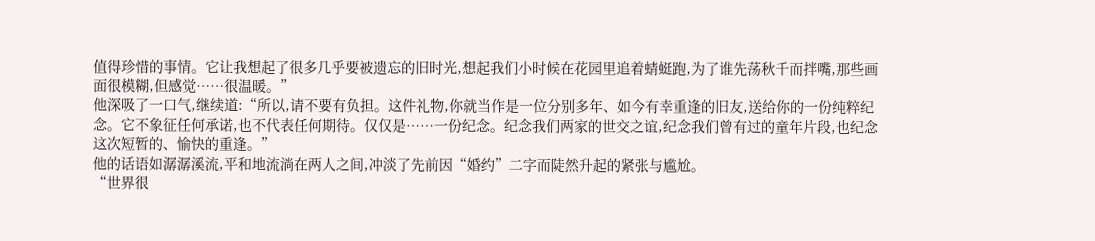值得珍惜的事情。它让我想起了很多几乎要被遗忘的旧时光,想起我们小时候在花园里追着蜻蜓跑,为了谁先荡秋千而拌嘴,那些画面很模糊,但感觉……很温暖。”
他深吸了一口气,继续道:“所以,请不要有负担。这件礼物,你就当作是一位分别多年、如今有幸重逢的旧友,送给你的一份纯粹纪念。它不象征任何承诺,也不代表任何期待。仅仅是……一份纪念。纪念我们两家的世交之谊,纪念我们曾有过的童年片段,也纪念这次短暂的、愉快的重逢。”
他的话语如潺潺溪流,平和地流淌在两人之间,冲淡了先前因“婚约”二字而陡然升起的紧张与尴尬。
“世界很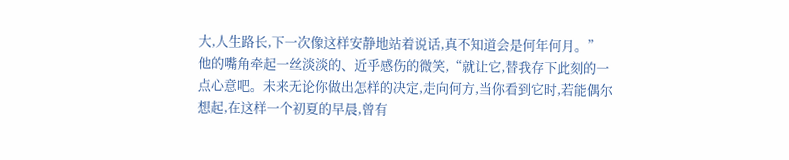大,人生路长,下一次像这样安静地站着说话,真不知道会是何年何月。”
他的嘴角牵起一丝淡淡的、近乎感伤的微笑,“就让它,替我存下此刻的一点心意吧。未来无论你做出怎样的决定,走向何方,当你看到它时,若能偶尔想起,在这样一个初夏的早晨,曾有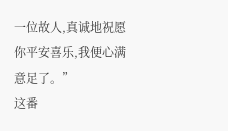一位故人,真诚地祝愿你平安喜乐,我便心满意足了。”
这番